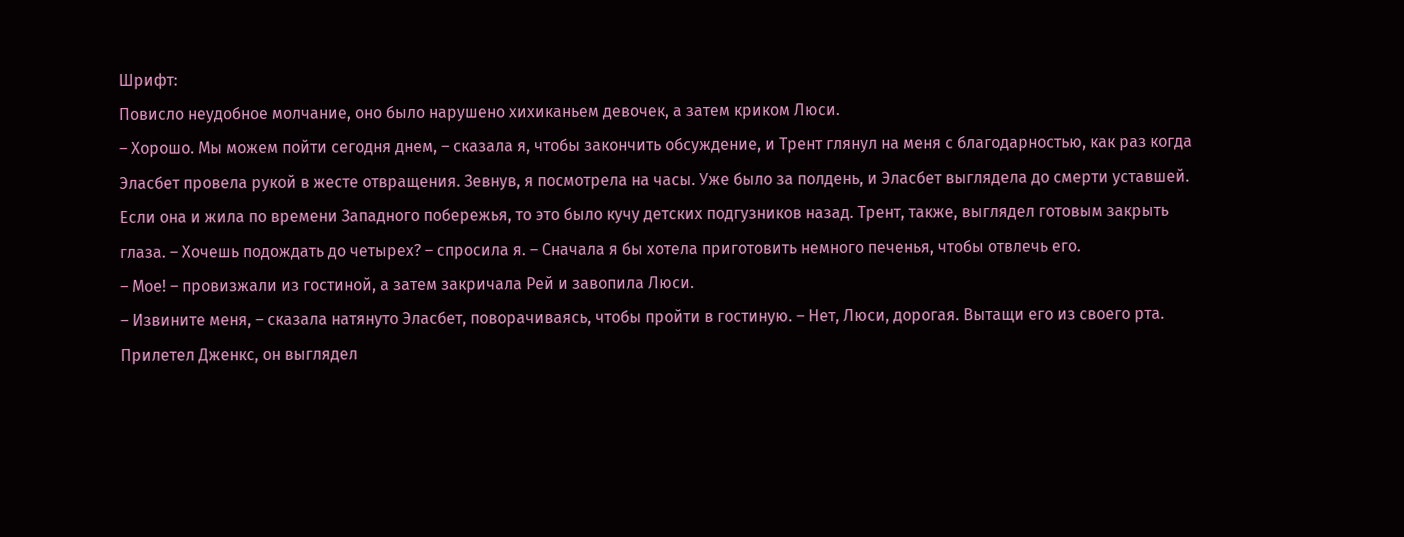Шрифт:
Повисло неудобное молчание, оно было нарушено хихиканьем девочек, а затем криком Люси.
– Хорошо. Мы можем пойти сегодня днем, – сказала я, чтобы закончить обсуждение, и Трент глянул на меня с благодарностью, как раз когда Эласбет провела рукой в жесте отвращения. Зевнув, я посмотрела на часы. Уже было за полдень, и Эласбет выглядела до смерти уставшей. Если она и жила по времени Западного побережья, то это было кучу детских подгузников назад. Трент, также, выглядел готовым закрыть глаза. – Хочешь подождать до четырех? – спросила я. – Сначала я бы хотела приготовить немного печенья, чтобы отвлечь его.
– Мое! – провизжали из гостиной, а затем закричала Рей и завопила Люси.
– Извините меня, – сказала натянуто Эласбет, поворачиваясь, чтобы пройти в гостиную. – Нет, Люси, дорогая. Вытащи его из своего рта.
Прилетел Дженкс, он выглядел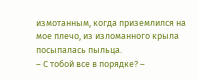измотанным, когда приземлился на мое плечо, из изломанного крыла посыпалась пыльца.
– С тобой все в порядке? –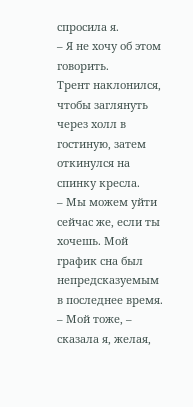спросила я.
– Я не хочу об этом говорить.
Трент наклонился, чтобы заглянуть через холл в гостиную, затем откинулся на спинку кресла.
– Мы можем уйти сейчас же, если ты хочешь. Мой график сна был непредсказуемым в последнее время.
– Мой тоже, – сказала я, желая,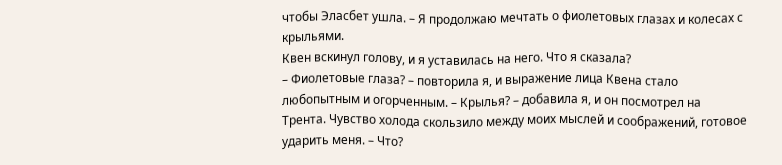чтобы Эласбет ушла. – Я продолжаю мечтать о фиолетовых глазах и колесах с крыльями.
Квен вскинул голову, и я уставилась на него. Что я сказала?
– Фиолетовые глаза? – повторила я, и выражение лица Квена стало любопытным и огорченным. – Крылья? – добавила я, и он посмотрел на Трента. Чувство холода скользило между моих мыслей и соображений, готовое ударить меня. – Что?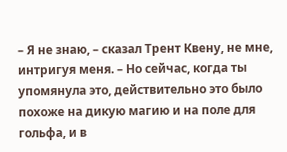– Я не знаю, – сказал Трент Квену, не мне, интригуя меня. – Но сейчас, когда ты упомянула это, действительно это было похоже на дикую магию и на поле для гольфа, и в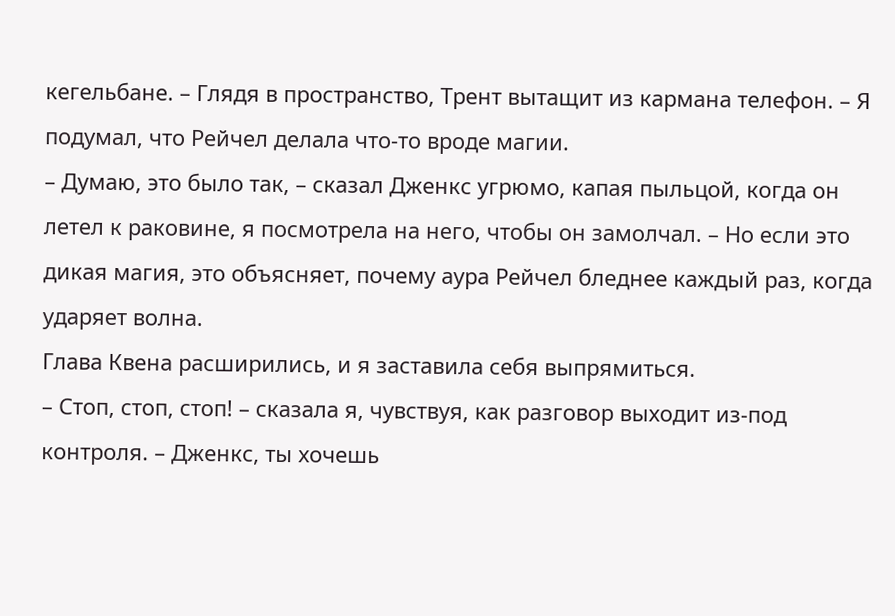кегельбане. – Глядя в пространство, Трент вытащит из кармана телефон. – Я подумал, что Рейчел делала что-то вроде магии.
– Думаю, это было так, – сказал Дженкс угрюмо, капая пыльцой, когда он летел к раковине, я посмотрела на него, чтобы он замолчал. – Но если это дикая магия, это объясняет, почему аура Рейчел бледнее каждый раз, когда ударяет волна.
Глава Квена расширились, и я заставила себя выпрямиться.
– Стоп, стоп, стоп! – сказала я, чувствуя, как разговор выходит из-под контроля. – Дженкс, ты хочешь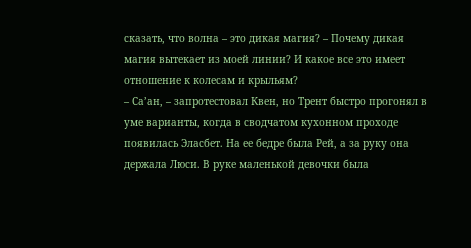сказать, что волна – это дикая магия? – Почему дикая магия вытекает из моей линии? И какое все это имеет отношение к колесам и крыльям?
– Са’ан, – запротестовал Квен, но Трент быстро прогонял в уме варианты, когда в сводчатом кухонном проходе появилась Эласбет. На ее бедре была Рей, а за руку она держала Люси. В руке маленькой девочки была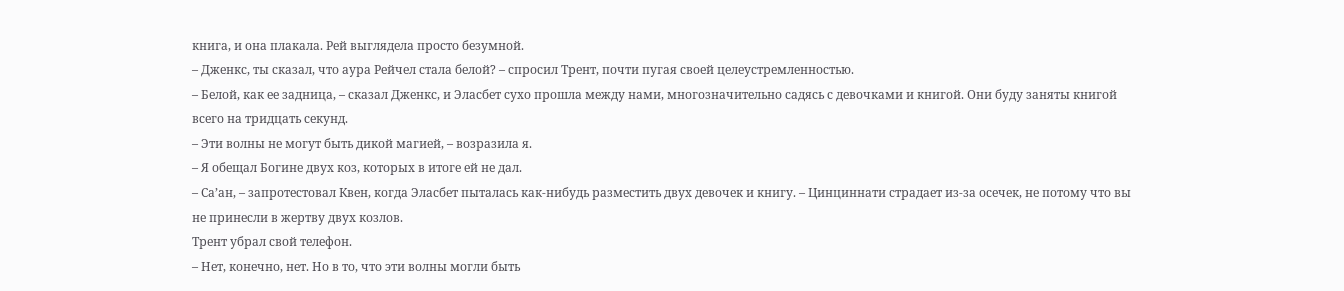книга, и она плакала. Рей выглядела просто безумной.
– Дженкс, ты сказал, что аура Рейчел стала белой? – спросил Трент, почти пугая своей целеустремленностью.
– Белой, как ее задница, – сказал Дженкс, и Эласбет сухо прошла между нами, многозначительно садясь с девочками и книгой. Они буду заняты книгой всего на тридцать секунд.
– Эти волны не могут быть дикой магией, – возразила я.
– Я обещал Богине двух коз, которых в итоге ей не дал.
– Са’ан, – запротестовал Квен, когда Эласбет пыталась как-нибудь разместить двух девочек и книгу. – Цинциннати страдает из-за осечек, не потому что вы не принесли в жертву двух козлов.
Трент убрал свой телефон.
– Нет, конечно, нет. Но в то, что эти волны могли быть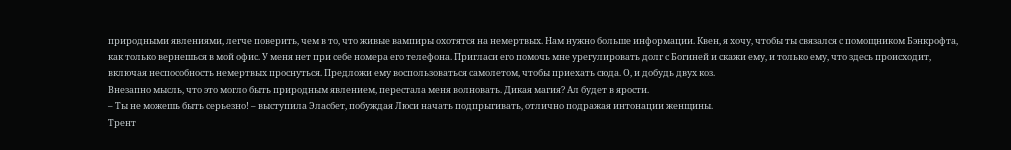природными явлениями, легче поверить, чем в то, что живые вампиры охотятся на немертвых. Нам нужно больше информации. Квен, я хочу, чтобы ты связался с помощником Бэнкрофта, как только вернешься в мой офис. У меня нет при себе номера его телефона. Пригласи его помочь мне урегулировать долг с Богиней и скажи ему, и только ему, что здесь происходит, включая неспособность немертвых проснуться. Предложи ему воспользоваться самолетом, чтобы приехать сюда. О, и добудь двух коз.
Внезапно мысль, что это могло быть природным явлением, перестала меня волновать. Дикая магия? Ал будет в ярости.
– Ты не можешь быть серьезно! – выступила Эласбет, побуждая Люси начать подпрыгивать, отлично подражая интонации женщины.
Трент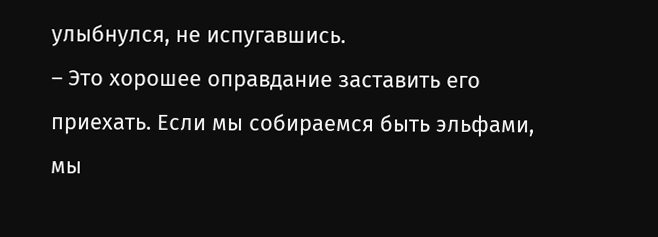улыбнулся, не испугавшись.
– Это хорошее оправдание заставить его приехать. Если мы собираемся быть эльфами, мы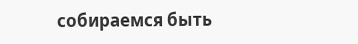собираемся быть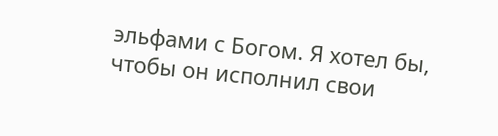эльфами с Богом. Я хотел бы, чтобы он исполнил свои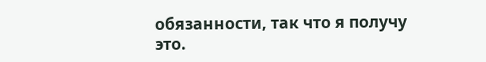обязанности, так что я получу это.